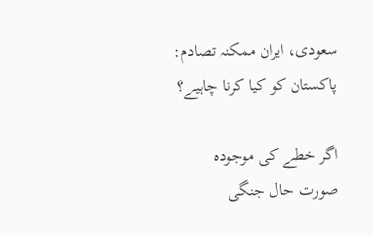سعودی، ایران ممکنہ تصادم: پاکستان کو کیا کرنا چاہیے؟

اگر خطے کی موجودہ صورت حال جنگی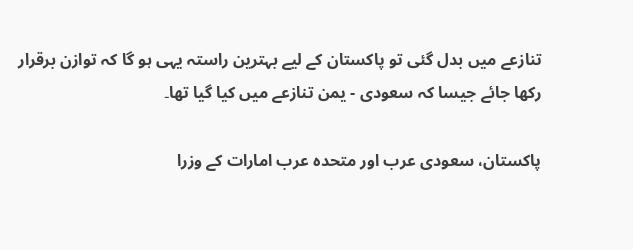تنازعے میں بدل گئی تو پاکستان کے لیے بہترین راستہ یہی ہو گا کہ توازن برقرار رکھا جائے جیسا کہ سعودی - یمن تنازعے میں کیا گیا تھا۔

پاکستان، سعودی عرب اور متحدہ عرب امارات کے وزرا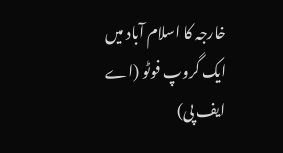خارجہ کا اسلام آباد میں ایک گروپ فوٹو (اے ایف پی)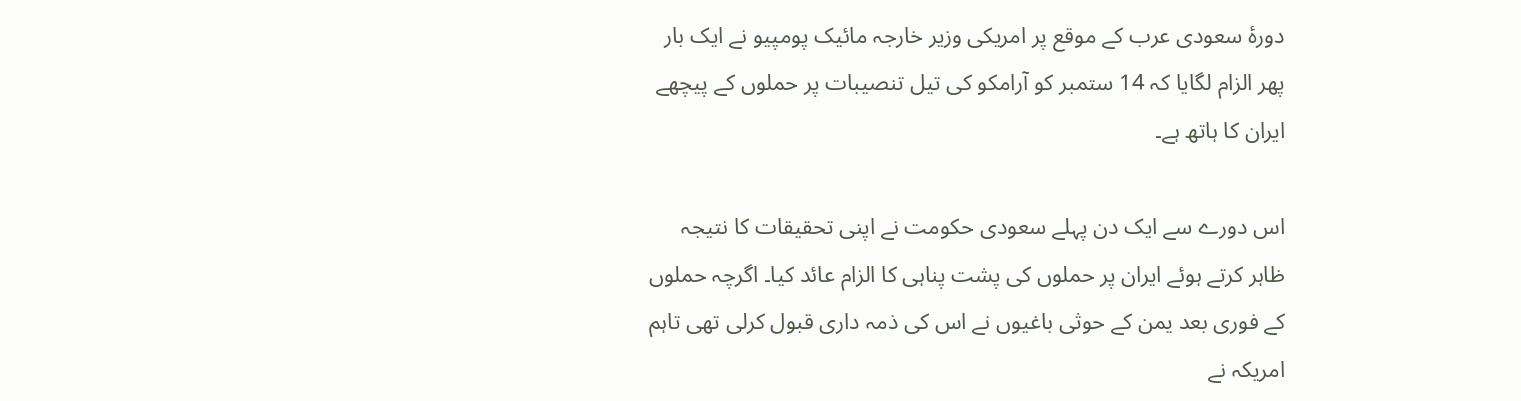دورۂ سعودی عرب کے موقع پر امریکی وزیر خارجہ مائیک پومپیو نے ایک بار پھر الزام لگایا کہ 14 ستمبر کو آرامکو کی تیل تنصیبات پر حملوں کے پیچھے ایران کا ہاتھ ہے۔

اس دورے سے ایک دن پہلے سعودی حکومت نے اپنی تحقیقات کا نتیجہ ظاہر کرتے ہوئے ایران پر حملوں کی پشت پناہی کا الزام عائد کیا۔ اگرچہ حملوں کے فوری بعد یمن کے حوثی باغیوں نے اس کی ذمہ داری قبول کرلی تھی تاہم امریکہ نے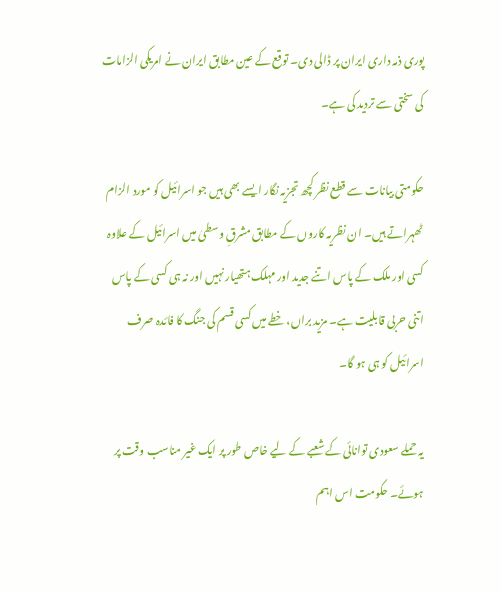پوری ذمہ داری ایران پر ڈالی دی۔ توقع کے عین مطابق ایران نے امریکی الزامات کی سختی سے تردید کی ہے۔

حکومتی بیانات سے قطع نظر کچھ تجزیہ نگار ایسے بھی ہیں جو اسرائیل کو مورد الزام ٹھہراتے ہیں۔ ان نظریہ کاروں کے مطابق مشرقِ وسطیٰ میں اسرائیل کے علاوہ کسی اور ملک کے پاس اتنے جدید اور مہلک ہتھیار نہیں اور نہ ہی کسی کے پاس اتنی حربی قابلیت ہے۔ مزید براں، خطے میں کسی قسم کی جنگ کا فائدہ صرف اسرائیل کو ہی ہو گا۔

یہ حملے سعودی توانائی کے شعبے کے لیے خاص طور پر ایک غیر مناسب وقت پر ہوئے۔ حکومت اس اہم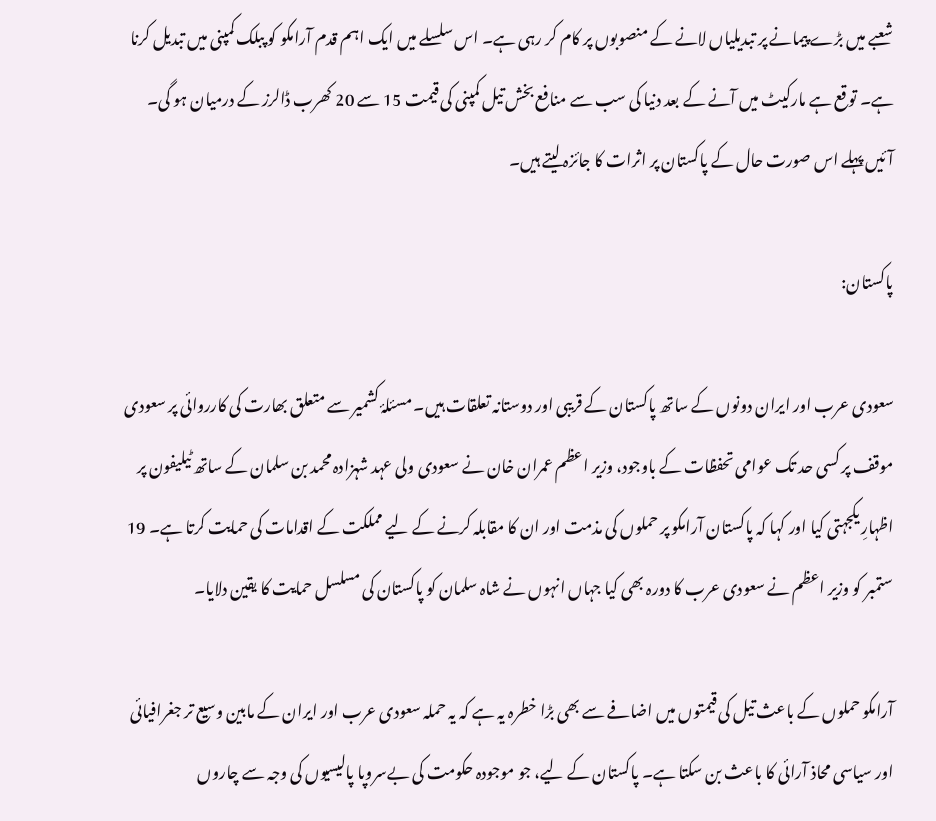شعبے میں بڑے پیمانے پر تبدیلیاں لانے کے منصوبوں پر کام کر رہی ہے۔ اس سلسلے میں ایک اہم قدم آرامکو کو پبلک کمپنی میں تبدیل کرنا ہے۔ توقع ہے مارکیٹ میں آنے کے بعد دنیا کی سب سے منافع بخش تیل کمپنی کی قیمت 15 سے 20 کھرب ڈالرز کے درمیان ہو گی۔ آئیں پہلے اس صورت حال کے پاکستان پر اثرات کا جائزہ لیتے ہیں۔

پاکستان:

سعودی عرب اور ایران دونوں کے ساتھ پاکستان کے قریبی اور دوستانہ تعلقات ہیں۔ مسئلۂ کشمیر سے متعلق بھارت کی کارروائی پر سعودی موقف پر کسی حد تک عوامی تحفظات کے باوجود، وزیر اعظم عمران خان نے سعودی ولی عہد شہزادہ محمد بن سلمان کے ساتھ ٹیلیفون پر اظہارِ یکجہتی کیا اور کہا کہ پاکستان آرامکو پر حملوں کی مذمت اور ان کا مقابلہ کرنے کے لیے مملکت کے اقدامات کی حمایت کرتا ہے۔ 19 ستمبر کو وزیر اعظم نے سعودی عرب کا دورہ بھی کیا جہاں انہوں نے شاہ سلمان کو پاکستان کی مسلسل حمایت کا یقین دلایا۔

آرامکو حملوں کے باعث تیل کی قیمتوں میں اضافے سے بھی بڑا خطرہ یہ ہے کہ یہ حملہ سعودی عرب اور ایران کے مابین وسیع تر جغرافیائی اور سیاسی محاذ آرائی کا باعث بن سکتا ہے۔ پاکستان کے لیے، جو موجودہ حکومت کی بےسروپا پالیسیوں کی وجہ سے چاروں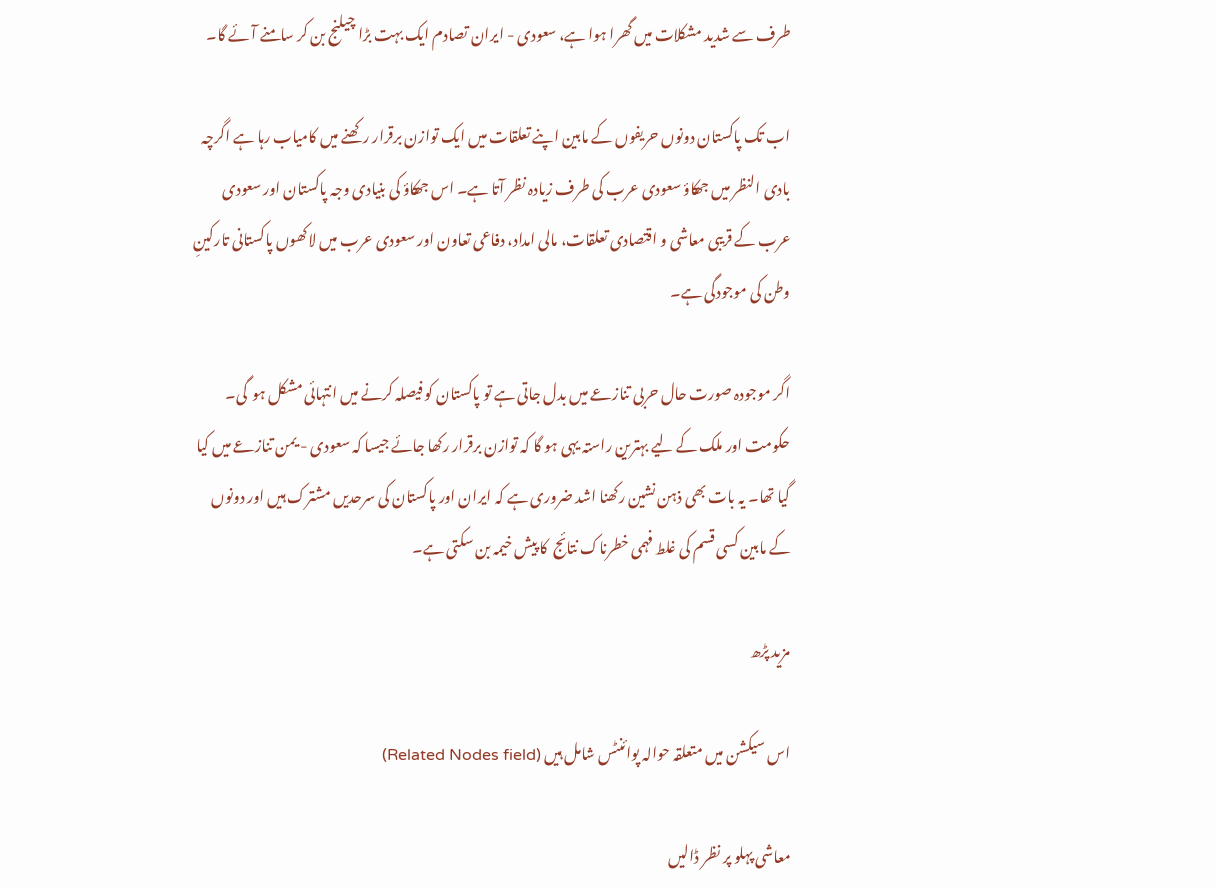طرف سے شدید مشکلات میں گھرا ہوا ہے، سعودی - ایران تصادم ایک بہت بڑا چیلنج بن کر سامنے آئے گا۔

اب تک پاکستان دونوں حریفوں کے مابین اپنے تعلقات میں ایک توازن برقرار رکھنے میں کامیاب رہا ہے اگرچہ بادی النظر میں جھکاؤ سعودی عرب کی طرف زیادہ نظر آتا ہے۔ اس جھکاؤ کی بنیادی وجہ پاکستان اور سعودی عرب کے قریبی معاشی و اقتصادی تعلقات، مالی امداد، دفاعی تعاون اور سعودی عرب میں لاکھوں پاکستانی تارکینِ وطن کی موجودگی ہے۔

اگر موجودہ صورت حال حربی تنازعے میں بدل جاتی ہے تو پاکستان کو فیصلہ کرنے میں انتہائی مشکل ہو  گی۔ حکومت اور ملک کے لیے بہترین راستہ یہی ہو گا کہ توازن برقرار رکھا جائے جیسا کہ سعودی - یمن تنازعے میں کیا گیا تھا۔ یہ بات بھی ذہن نشین رکھنا اشد ضروری ہے کہ ایران اور پاکستان کی سرحدیں مشترک ہیں اور دونوں کے مابین کسی قسم کی غلط فہمی خطرناک نتائج  کا پیش خیمہ بن سکتی ہے۔

مزید پڑھ

اس سیکشن میں متعلقہ حوالہ پوائنٹس شامل ہیں (Related Nodes field)

معاشی پہلو پر نظر ڈالیں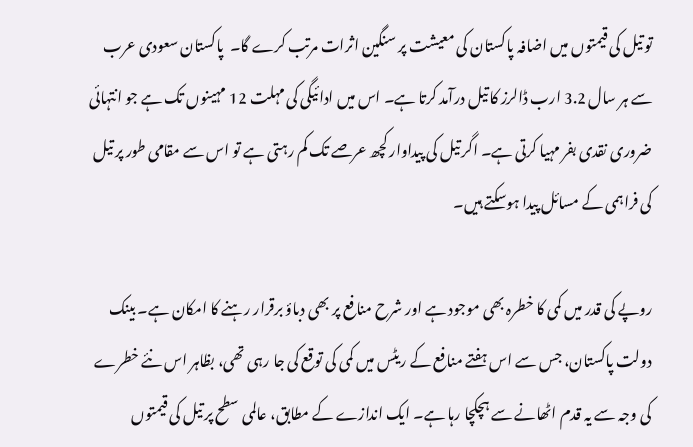تو تیل کی قیمتوں میں اضافہ پاکستان کی معیشت پر سنگین اثرات مرتب کرے گا۔  پاکستان سعودی عرب سے ہر سال 3.2 ارب ڈالرز کا تیل درآمد کرتا ہے۔ اس میں ادائیگی کی مہلت 12 مہینوں تک ہے جو انتہائی ضروری نقدی بفر مہیا کرتی ہے۔ اگر تیل کی پیداوار کچھ عرصے تک کم رہتی ہے تو اس سے مقامی طور پر تیل کی فراہمی کے مسائل پیدا ہوسکتے ہیں۔

روپے کی قدر میں کمی کا خطرہ بھی موجود ہے اور شرح منافع پر بھی دباؤ برقرار رہنے کا امکان ہے۔ بینک دولت پاکستان، جس سے اس ہفتے منافع کے ریٹس میں کمی کی توقع کی جا رہی تھی، بظاہر اس نئے خطرے کی وجہ سے یہ قدم اٹھانے سے ہچکچا رہا ہے۔ ایک اندازے کے مطابق، عالمی سطح پر تیل کی قیمتوں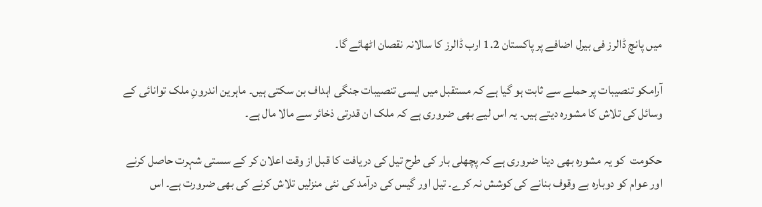میں پانچ ڈالرز فی بیرل اضافے پر پاکستان 1.2 ارب ڈالرز کا سالانہ نقصان اٹھائے گا۔

آرامکو تنصیبات پر حملے سے ثابت ہو گیا ہے کہ مستقبل میں ایسی تنصیبات جنگی اہداف بن سکتی ہیں۔ ماہرین اندرونِ ملک توانائی کے وسائل کی تلاش کا مشورہ دیتے ہیں۔ یہ اس لیے بھی ضروری ہے کہ ملک ان قدرتی ذخائر سے مالا مال ہے۔

حکومت  کو یہ مشورہ بھی دینا ضروری ہے کہ پچھلی بار کی طرح تیل کی دریافت کا قبل از وقت اعلان کر کے سستی شہرت حاصل کرنے اور عوام کو دوبارہ بے وقوف بنانے کی کوشش نہ کرے۔ تیل اور گیس کی درآمد کی نئی منزلیں تلاش کرنے کی بھی ضرورت ہے۔ اس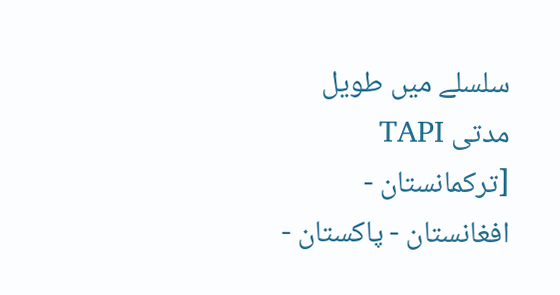سلسلے میں طویل مدتی TAPI [ترکمانستان - افغانستان - پاکستان -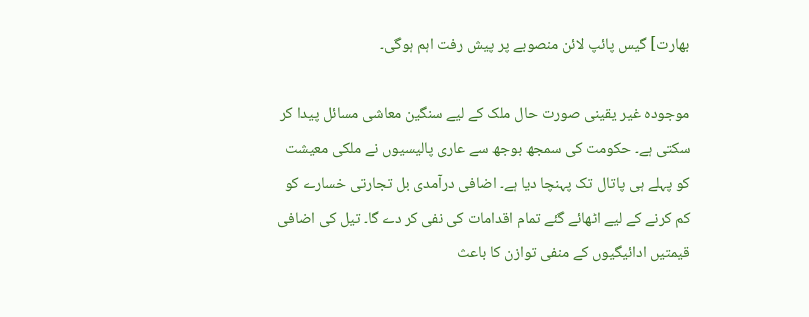بھارت] گیس پائپ لائن منصوبے پر پیش رفت اہم ہوگی۔

موجودہ غیر یقینی صورت حال ملک کے لیے سنگین معاشی مسائل پیدا کر سکتی ہے۔ حکومت کی سمجھ بوجھ سے عاری پالیسیوں نے ملکی معیشت کو پہلے ہی پاتال تک پہنچا دیا ہے۔ اضافی درآمدی بل تجارتی خسارے کو کم کرنے کے لیے اٹھائے گئے تمام اقدامات کی نفی کر دے گا۔ تیل کی اضافی قیمتیں ادائیگیوں کے منفی توازن کا باعث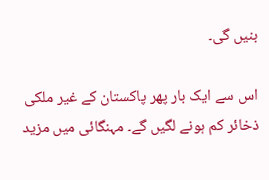بنیں گی۔

اس سے ایک بار پھر پاکستان کے غیر ملکی ذخائر کم ہونے لگیں گے۔ مہنگائی میں مزید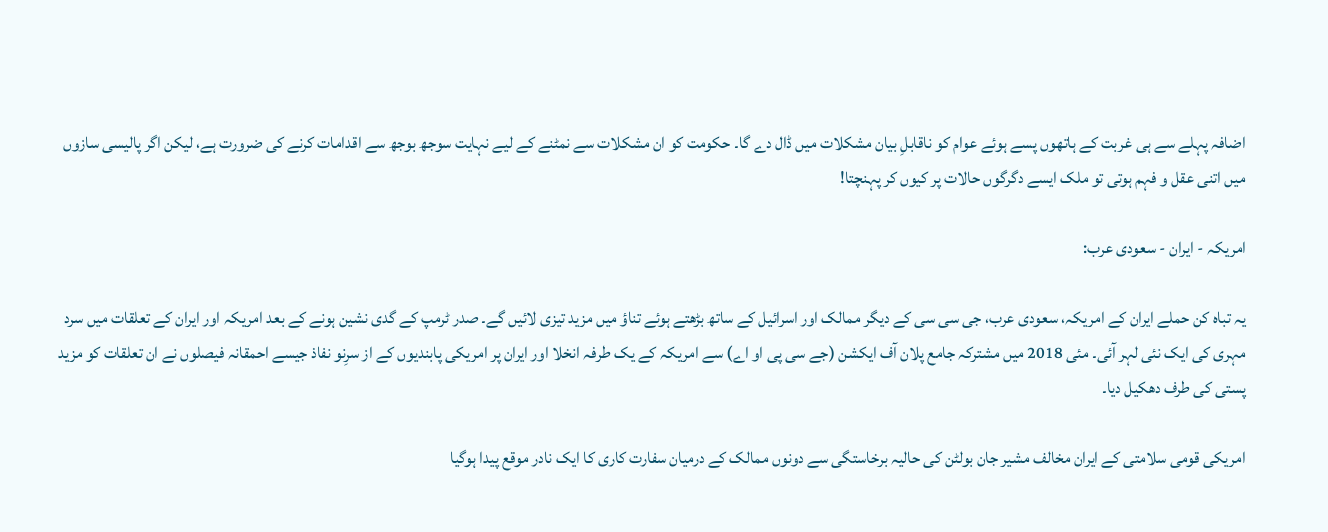اضافہ پہلے سے ہی غربت کے ہاتھوں پسے ہوئے عوام کو ناقابلِ بیان مشکلات میں ڈال دے گا۔ حکومت کو ان مشکلات سے نمٹنے کے لیے نہایت سوجھ بوجھ سے اقدامات کرنے کی ضرورت ہے، لیکن اگر پالیسی سازوں میں اتنی عقل و فہم ہوتی تو ملک ایسے دگرگوں حالات پر کیوں کر پہنچتا!

امریکہ - ایران - سعودی عرب:

یہ تباہ کن حملے ایران کے امریکہ، سعودی عرب، جی سی سی کے دیگر ممالک اور اسرائیل کے ساتھ بڑھتے ہوئے تناؤ میں مزید تیزی لائیں گے۔ صدر ٹرمپ کے گدی نشین ہونے کے بعد امریکہ اور ایران کے تعلقات میں سرد مہری کی ایک نئی لہر آئی۔ مئی 2018 میں مشترکہ جامع پلان آف ایکشن (جے سی پی او اے) سے امریکہ کے یک طرفہ انخلا اور ایران پر امریکی پابندیوں کے از سرِنو نفاذ جیسے احمقانہ فیصلوں نے ان تعلقات کو مزید پستی کی طرف دھکیل دیا۔

امریکی قومی سلامتی کے ایران مخالف مشیر جان بولٹن کی حالیہ برخاستگی سے دونوں ممالک کے درمیان سفارت کاری کا ایک نادر موقع پیدا ہوگیا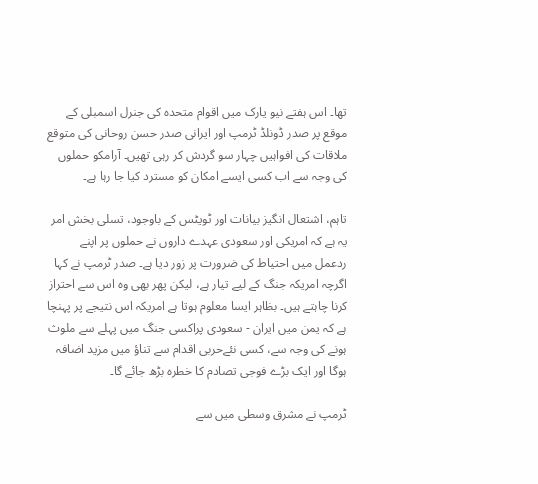تھا۔ اس ہفتے نیو یارک میں اقوام متحدہ کی جنرل اسمبلی کے موقع پر صدر ڈونلڈ ٹرمپ اور ایرانی صدر حسن روحانی کی متوقع  ملاقات کی افواہیں چہار سو گردش کر رہی تھیں۔ آرامکو حملوں کی وجہ سے اب کسی ایسے امکان کو مسترد کیا جا رہا ہے۔

تاہم، اشتعال انگیز بیانات اور ٹویٹس کے باوجود، تسلی بخش امر یہ ہے کہ امریکی اور سعودی عہدے داروں نے حملوں پر اپنے ردعمل میں احتیاط کی ضرورت پر زور دیا ہے۔ صدر ٹرمپ نے کہا اگرچہ امریکہ جنگ کے لیے تیار ہے، لیکن پھر بھی وہ اس سے احتراز کرنا چاہتے ہیں۔ بظاہر ایسا معلوم ہوتا ہے امریکہ اس نتیجے پر پہنچا ہے کہ یمن میں ایران - سعودی پراکسی جنگ میں پہلے سے ملوث ہونے کی وجہ سے، کسی نئےحربی اقدام سے تناؤ میں مزید اضافہ ہوگا اور ایک بڑے فوجی تصادم کا خطرہ بڑھ جائے گا۔

ٹرمپ نے مشرق وسطی میں سے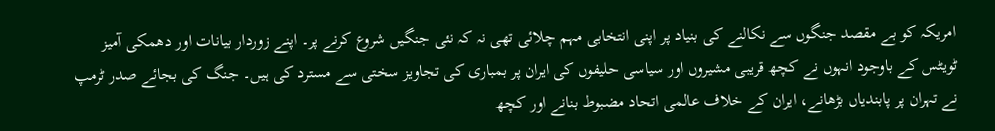امریکہ کو بے مقصد جنگوں سے نکالنے کی بنیاد پر اپنی انتخابی مہم چلائی تھی نہ کہ نئی جنگیں شروع کرنے پر۔ اپنے زوردار بیانات اور دھمکی آمیز ٹویٹس کے باوجود انہوں نے کچھ قریبی مشیروں اور سیاسی حلیفوں کی ایران پر بمباری کی تجاویز سختی سے مسترد کی ہیں۔ جنگ کی بجائے صدر ٹرمپ نے تہران پر پابندیاں بڑھانے، ایران کے خلاف عالمی اتحاد مضبوط بنانے اور کچھ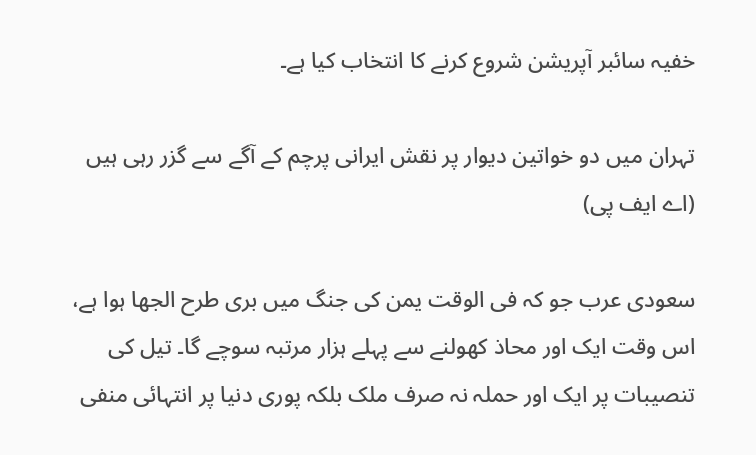خفیہ سائبر آپریشن شروع کرنے کا انتخاب کیا ہے۔

تہران میں دو خواتین دیوار پر نقش ایرانی پرچم کے آگے سے گزر رہی ہیں (اے ایف پی)

سعودی عرب جو کہ فی الوقت یمن کی جنگ میں بری طرح الجھا ہوا ہے، اس وقت ایک اور محاذ کھولنے سے پہلے ہزار مرتبہ سوچے گا۔ تیل کی تنصیبات پر ایک اور حملہ نہ صرف ملک بلکہ پوری دنیا پر انتہائی منفی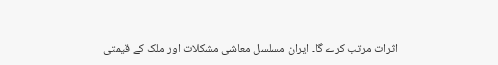اثرات مرتب کرے گا۔ ایران مسلسل معاشی مشکلات اور ملک کے قیمتی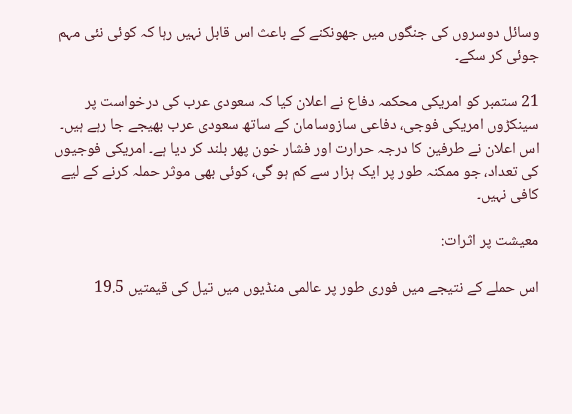وسائل دوسروں کی جنگوں میں جھونکنے کے باعث اس قابل نہیں رہا کہ کوئی نئی مہم جوئی کر سکے۔

21 ستمبر کو امریکی محکمہ دفاع نے اعلان کیا کہ سعودی عرب کی درخواست پر سینکڑوں امریکی فوجی، دفاعی سازوسامان کے ساتھ سعودی عرب بھیجے جا رہے ہیں۔  اس اعلان نے طرفین کا درجہ حرارت اور فشار خون پھر بلند کر دیا ہے۔ امریکی فوجیوں کی تعداد، جو ممکنہ طور پر ایک ہزار سے کم ہو گی، کوئی بھی موثر حملہ کرنے کے لیے کافی نہیں۔

معیشت پر اثرات:

اس حملے کے نتیجے میں فوری طور پر عالمی منڈیوں میں تیل کی قیمتیں 19.5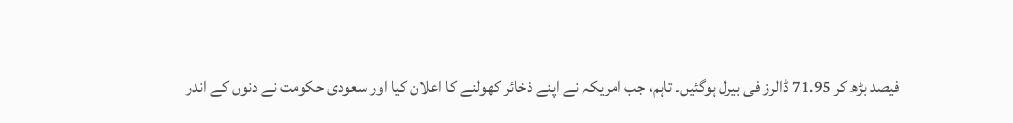فیصد بڑھ کر 71.95 ڈالرز فی بیرل ہوگئیں۔ تاہم، جب امریکہ نے اپنے ذخائر کھولنے کا اعلان کیا اور سعودی حکومت نے دنوں کے اندر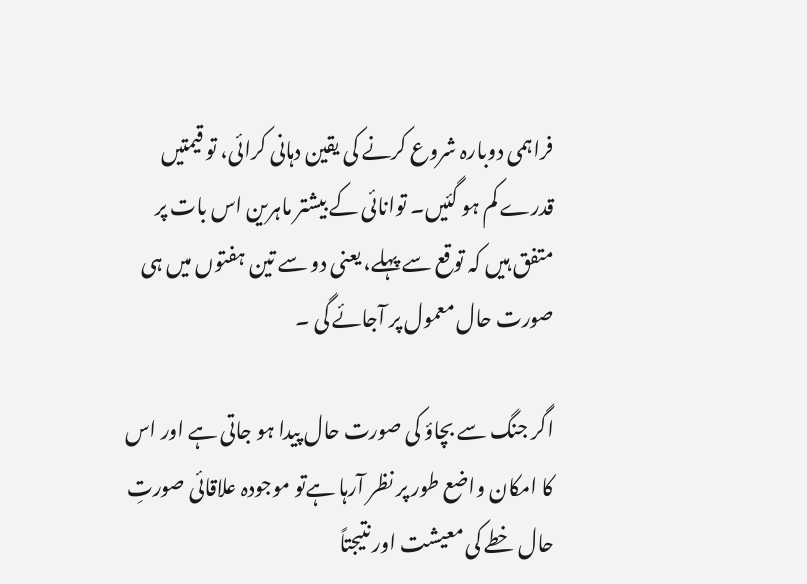فراہمی دوبارہ شروع کرنے کی یقین دہانی کرائی، تو قیمتیں قدرے کم ہو گئیں۔ توانائی کے بیشتر ماہرین اس بات پر متفق ہیں کہ توقع سے پہلے، یعنی دو سے تین ہفتوں میں ہی صورت حال معمول پر آجائے گی ۔

اگر جنگ سے بچاؤ کی صورت حال پیدا ہو جاتی ہے اور اس کا امکان واضع طور پر نظر آرہا ہےتو موجودہ علاقائی صورتِ حال خطے کی معیشت اور نتیجتاً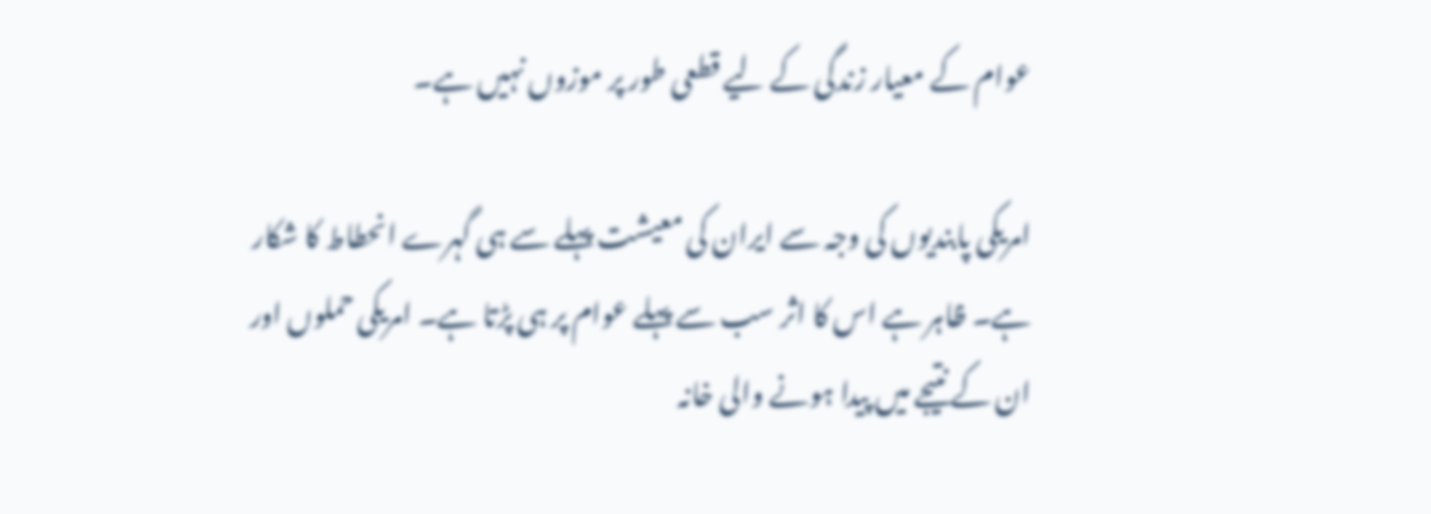عوام کے معیار زندگی کے لیے قطعی طور پر موزوں نہیں ہے۔

امریکی پابندیوں کی وجہ سے ایران کی معیشت پہلے سے ہی گہرے انحطاط کا شکار ہے۔ ظاہر ہے اس کا اثر سب سے پہلے عوام پر ہی پڑتا ہے۔ امریکی حملوں اور ان کے نتیجے میں پیدا ہونے والی خانہ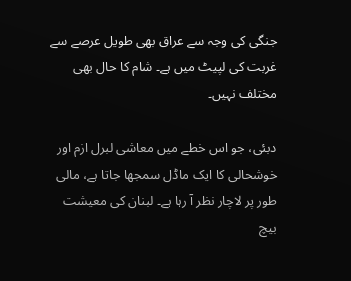جنگی کی وجہ سے عراق بھی طویل عرصے سے غربت کی لپیٹ میں ہے۔ شام کا حال بھی مختلف نہیں۔

دبئی، جو اس خطے میں معاشی لبرل ازم اور خوشحالی کا ایک ماڈل سمجھا جاتا ہے، مالی طور پر لاچار نظر آ رہا ہے۔ لبنان کی معیشت بیچ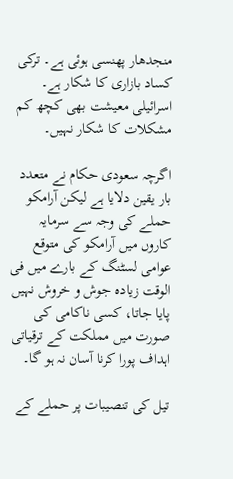منجدھار پھنسی ہوئی ہے۔ ترکی کساد بازاری کا شکار ہے۔ اسرائیلی معیشت بھی کچھ کم مشکلات کا شکار نہیں۔

اگرچہ سعودی حکام نے متعدد بار یقین دلایا ہے لیکن آرامکو حملے کی وجہ سے سرمایہ کاروں میں آرامکو کی متوقع عوامی لسٹنگ کے بارے میں فی الوقت زیادہ جوش و خروش نہیں پایا جاتا، کسی ناکامی کی صورت میں مملکت کے ترقیاتی اہداف پورا کرنا آسان نہ ہو گا۔

تیل کی تنصیبات پر حملے کے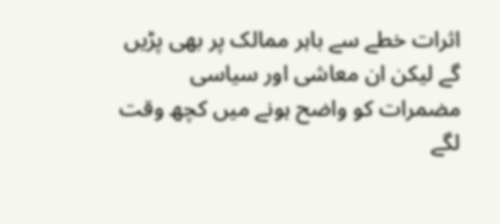اثرات خطے سے باہر ممالک پر بھی پڑیں گے لیکن ان معاشی اور سیاسی مضمرات کو واضح ہونے میں کچھ وقت لگے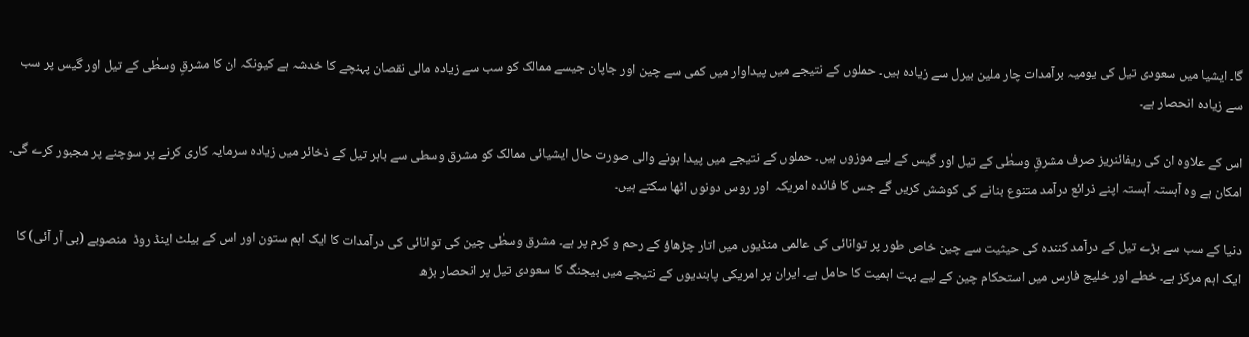گا۔ ایشیا میں سعودی تیل کی یومیہ برآمدات چار ملین بیرل سے زیادہ ہیں۔ حملوں کے نتیجے میں پیداوار میں کمی سے چین اور جاپان جیسے ممالک کو سب سے زیادہ مالی نقصان پہنچے کا خدشہ ہے کیونکہ ان کا مشرقِ وسطٰی کے تیل اور گیس پر سب سے زیادہ انحصار ہے۔

اس کے علاوہ ان کی ریفائنریز صرف مشرقِ وسطٰی کے تیل اور گیس کے لیے موزوں ہیں۔ حملوں کے نتیجے میں پیدا ہونے والی صورت حال ایشیائی ممالک کو مشرق وسطی سے باہر تیل کے ذخائر میں زیادہ سرمایہ کاری کرنے پر سوچنے پر مجبور کرے گی۔ امکان ہے وہ آہستہ آہستہ اپنے ذرائع درآمد متنوع بنانے کی کوشش کریں گے جس کا فائدہ امریکہ  اور روس دونوں اٹھا سکتے ہیں۔

دنیا کے سب سے بڑے تیل کے درآمد کنندہ کی حیثیت سے چین خاص طور پر توانائی کی عالمی منڈیوں میں اتار چڑھاؤ کے رحم و کرم پر ہے۔ مشرق وسطٰی چین کی توانائی کی درآمدات کا ایک اہم ستون اور اس کے بیلٹ اینڈ روڈ  منصوبے (بی آر آئی) کا ایک اہم مرکز ہے۔ خطے اور خلیج فارس میں استحکام چین کے لیے بہت اہمیت کا حامل ہے۔ ایران پر امریکی پابندیوں کے نتیجے میں بیجنگ کا سعودی تیل پر انحصار بڑھ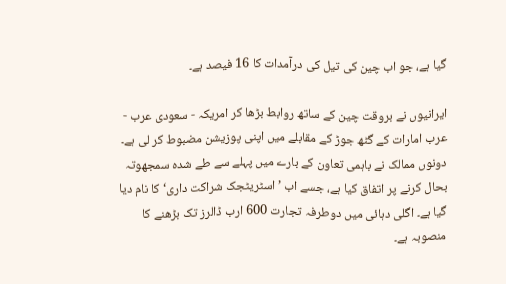گیا ہے، جو اب چین کی تیل کی درآمدات کا 16 فیصد ہے۔

ایرانیوں نے بروقت چین کے ساتھ روابط بڑھا کر امریکہ - سعودی عرب - عرب امارات کے گٹھ جوڑ کے مقابلے میں اپنی پوزیشن مضبوط کر لی ہے۔ دونوں ممالک نے باہمی تعاون کے بارے میں پہلے سے طے شدہ سمجھوتہ بحال کرنے پر اتفاق کیا ہے، جسے اب ’اسٹریٹجک شراکت داری‘ کا نام دیا گیا ہے۔ اگلی دہائی میں دوطرفہ تجارت 600 ارب ڈالرز تک بڑھنے کا منصوبہ ہے۔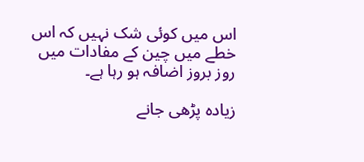اس میں کوئی شک نہیں کہ اس خطے میں چین کے مفادات میں روز بروز اضافہ ہو رہا ہے۔

زیادہ پڑھی جانے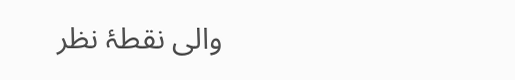والی نقطۂ نظر